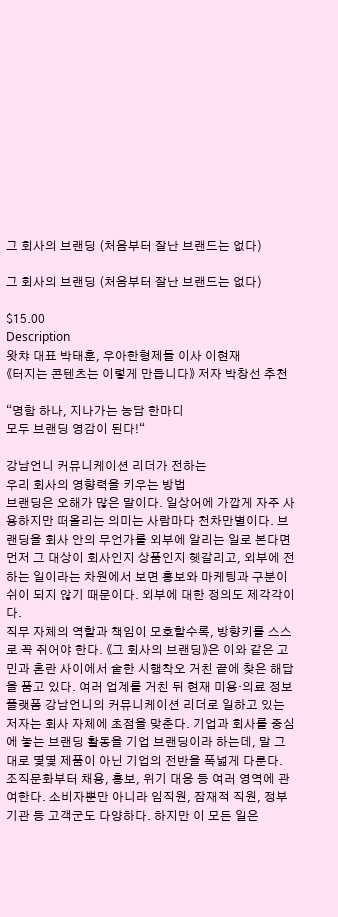그 회사의 브랜딩 (처음부터 잘난 브랜드는 없다)

그 회사의 브랜딩 (처음부터 잘난 브랜드는 없다)

$15.00
Description
왓챠 대표 박태훈, 우아한형제들 이사 이현재
《터지는 콘텐츠는 이렇게 만듭니다》 저자 박창선 추천

“명함 하나, 지나가는 농담 한마디
모두 브랜딩 영감이 된다!“

강남언니 커뮤니케이션 리더가 전하는
우리 회사의 영향력을 키우는 방법
브랜딩은 오해가 많은 말이다. 일상어에 가깝게 자주 사용하지만 떠올리는 의미는 사람마다 천차만별이다. 브랜딩을 회사 안의 무언가를 외부에 알리는 일로 본다면 먼저 그 대상이 회사인지 상품인지 헷갈리고, 외부에 전하는 일이라는 차원에서 보면 홍보와 마케팅과 구분이 쉬이 되지 않기 때문이다. 외부에 대한 정의도 제각각이다.
직무 자체의 역할과 책임이 모호할수록, 방향키를 스스로 꼭 쥐어야 한다. 《그 회사의 브랜딩》은 이와 같은 고민과 혼란 사이에서 숱한 시행착오 거친 끝에 찾은 해답을 품고 있다. 여러 업계를 거친 뒤 현재 미용·의료 정보플랫폼 강남언니의 커뮤니케이션 리더로 일하고 있는 저자는 회사 자체에 초점을 맞춘다. 기업과 회사를 중심에 놓는 브랜딩 활동을 기업 브랜딩이라 하는데, 말 그대로 몇몇 제품이 아닌 기업의 전반을 폭넓게 다룬다. 조직문화부터 채용, 홍보, 위기 대응 등 여러 영역에 관여한다. 소비자뿐만 아니라 임직원, 잠재적 직원, 정부기관 등 고객군도 다양하다. 하지만 이 모든 일은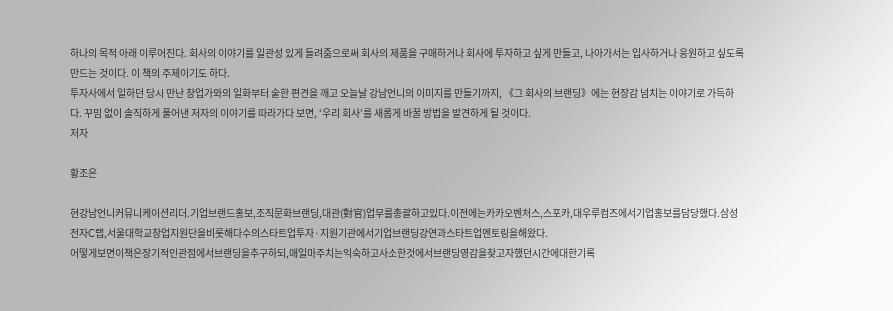하나의 목적 아래 이루어진다. 회사의 이야기를 일관성 있게 들려줌으로써 회사의 제품을 구매하거나 회사에 투자하고 싶게 만들고, 나아가서는 입사하거나 응원하고 싶도록 만드는 것이다. 이 책의 주제이기도 하다.
투자사에서 일하던 당시 만난 창업가와의 일화부터 숱한 편견을 깨고 오늘날 강남언니의 이미지를 만들기까지, 《그 회사의 브랜딩》에는 현장감 넘치는 이야기로 가득하다. 꾸밈 없이 솔직하게 풀어낸 저자의 이야기를 따라가다 보면, ‘우리 회사’를 새롭게 바꿀 방법을 발견하게 될 것이다.
저자

황조은

현강남언니커뮤니케이션리더.기업브랜드홍보,조직문화브랜딩,대관(對官)업무를총괄하고있다.이전에는카카오벤처스,스포카,대우루컴즈에서기업홍보를담당했다.삼성전자C랩,서울대학교창업지원단을비롯해다수의스타트업투자·지원기관에서기업브랜딩강연과스타트업멘토링을해왔다.
어떻게보면이책은장기적인관점에서브랜딩을추구하되,매일마주치는익숙하고사소한것에서브랜딩영감을찾고자했던시간에대한기록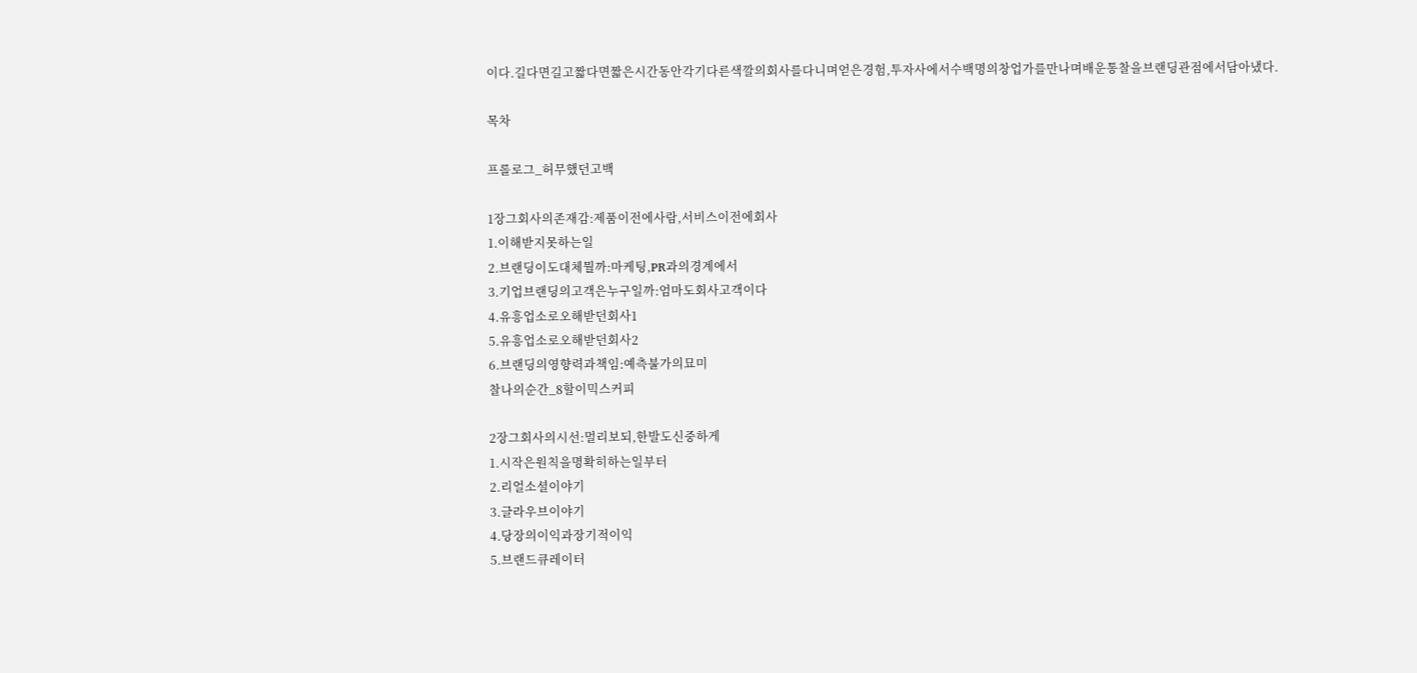이다.길다면길고짧다면짧은시간동안각기다른색깔의회사를다니며얻은경험,투자사에서수백명의창업가를만나며배운통찰을브랜딩관점에서담아냈다.

목차

프롤로그_허무했던고백

1장그회사의존재감:제품이전에사람,서비스이전에회사
1.이해받지못하는일
2.브랜딩이도대체뭘까:마케팅,PR과의경계에서
3.기업브랜딩의고객은누구일까:엄마도회사고객이다
4.유흥업소로오해받던회사1
5.유흥업소로오해받던회사2
6.브랜딩의영향력과책임:예측불가의묘미
찰나의순간_8할이믹스커피

2장그회사의시선:멀리보되,한발도신중하게
1.시작은원칙을명확히하는일부터
2.리얼소셜이야기
3.글라우브이야기
4.당장의이익과장기적이익
5.브랜드큐레이터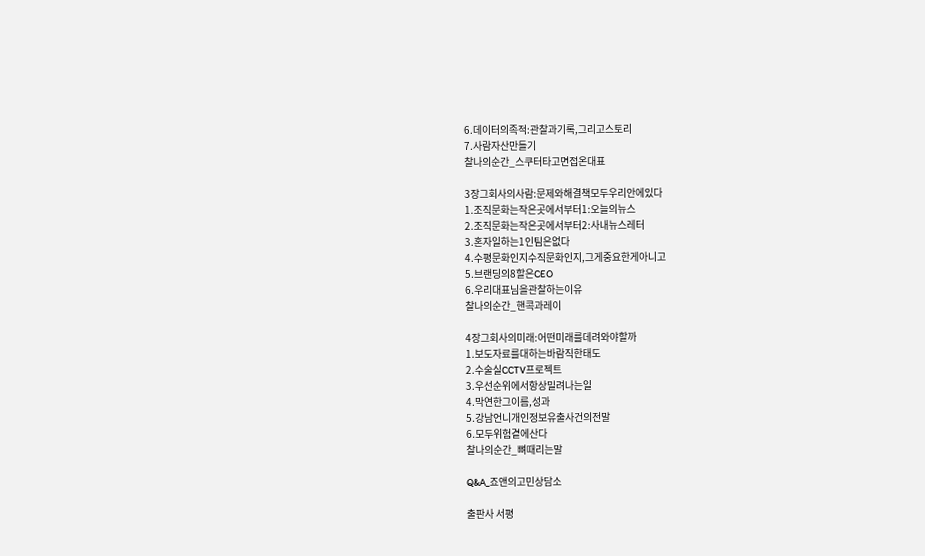6.데이터의족적:관찰과기록,그리고스토리
7.사람자산만들기
찰나의순간_스쿠터타고면접온대표

3장그회사의사람:문제와해결책모두우리안에있다
1.조직문화는작은곳에서부터1:오늘의뉴스
2.조직문화는작은곳에서부터2:사내뉴스레터
3.혼자일하는1인팀은없다
4.수평문화인지수직문화인지,그게중요한게아니고
5.브랜딩의8할은CEO
6.우리대표님을관찰하는이유
찰나의순간_핸콕과레이

4장그회사의미래:어떤미래를데려와야할까
1.보도자료를대하는바람직한태도
2.수술실CCTV프로젝트
3.우선순위에서항상밀려나는일
4.막연한그이름,성과
5.강남언니개인정보유출사건의전말
6.모두위험곁에산다
찰나의순간_뼈때리는말

Q&A_죠앤의고민상담소

출판사 서평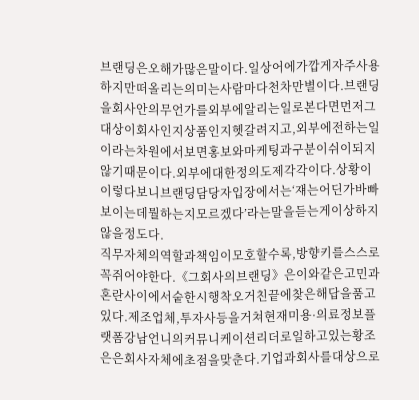브랜딩은오해가많은말이다.일상어에가깝게자주사용하지만떠올리는의미는사람마다천차만별이다.브랜딩을회사안의무언가를외부에알리는일로본다면먼저그대상이회사인지상품인지헷갈려지고,외부에전하는일이라는차원에서보면홍보와마케팅과구분이쉬이되지않기때문이다.외부에대한정의도제각각이다.상황이이렇다보니브랜딩담당자입장에서는‘쟤는어딘가바빠보이는데뭘하는지모르겠다’라는말을듣는게이상하지않을정도다.
직무자체의역할과책임이모호할수록,방향키를스스로꼭쥐어야한다.《그회사의브랜딩》은이와같은고민과혼란사이에서숱한시행착오거친끝에찾은해답을품고있다.제조업체,투자사등을거쳐현재미용·의료정보플랫폼강남언니의커뮤니케이션리더로일하고있는황조은은회사자체에초점을맞춘다.기업과회사를대상으로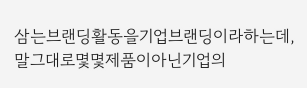삼는브랜딩활동을기업브랜딩이라하는데,말그대로몇몇제품이아닌기업의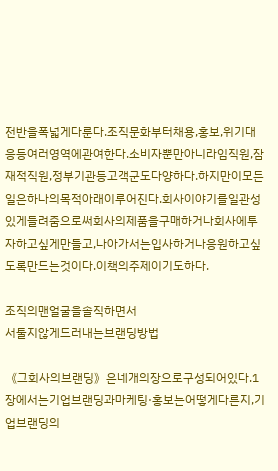전반을폭넓게다룬다.조직문화부터채용,홍보,위기대응등여러영역에관여한다.소비자뿐만아니라임직원,잠재적직원,정부기관등고객군도다양하다.하지만이모든일은하나의목적아래이루어진다.회사이야기를일관성있게들려줌으로써회사의제품을구매하거나회사에투자하고싶게만들고,나아가서는입사하거나응원하고싶도록만드는것이다.이책의주제이기도하다.

조직의맨얼굴을솔직하면서
서툴지않게드러내는브랜딩방법

《그회사의브랜딩》은네개의장으로구성되어있다.1장에서는기업브랜딩과마케팅·홍보는어떻게다른지,기업브랜딩의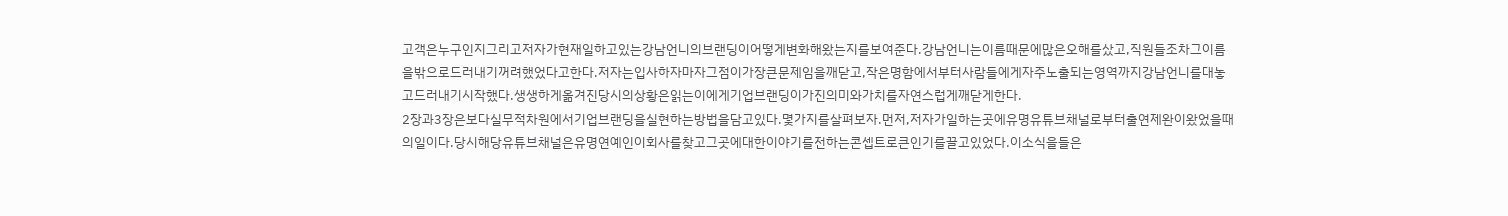고객은누구인지그리고저자가현재일하고있는강남언니의브랜딩이어떻게변화해왔는지를보여준다.강남언니는이름때문에많은오해를샀고,직원들조차그이름을밖으로드러내기꺼려했었다고한다.저자는입사하자마자그점이가장큰문제임을깨닫고,작은명함에서부터사람들에게자주노출되는영역까지강남언니를대놓고드러내기시작했다.생생하게옮겨진당시의상황은읽는이에게기업브랜딩이가진의미와가치를자연스럽게깨닫게한다.
2장과3장은보다실무적차원에서기업브랜딩을실현하는방법을담고있다.몇가지를살펴보자.먼저,저자가일하는곳에유명유튜브채널로부터출연제완이왔었을때의일이다.당시해당유튜브채널은유명연예인이회사를찾고그곳에대한이야기를전하는콘셉트로큰인기를끌고있었다.이소식을들은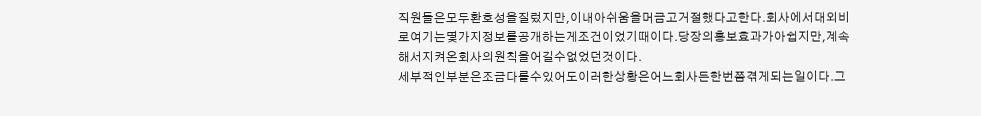직원들은모두환호성을질렀지만,이내아쉬움을머금고거절했다고한다.회사에서대외비로여기는몇가지정보를공개하는게조건이었기때이다.당장의홍보효과가아쉽지만,계속해서지켜온회사의원칙을어길수없었던것이다.
세부적인부분은조금다를수있어도이러한상황은어느회사든한번쯤겪게되는일이다.그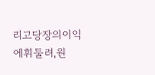리고당장의이익에휘둘려,원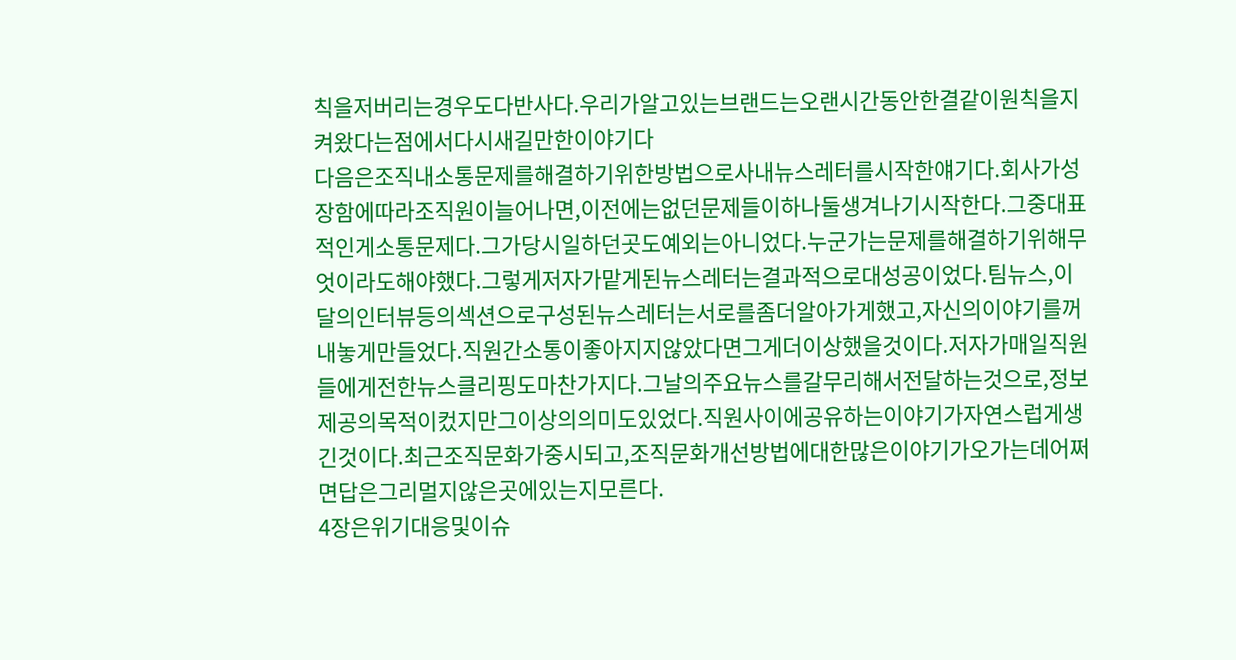칙을저버리는경우도다반사다.우리가알고있는브랜드는오랜시간동안한결같이원칙을지켜왔다는점에서다시새길만한이야기다
다음은조직내소통문제를해결하기위한방법으로사내뉴스레터를시작한얘기다.회사가성장함에따라조직원이늘어나면,이전에는없던문제들이하나둘생겨나기시작한다.그중대표적인게소통문제다.그가당시일하던곳도예외는아니었다.누군가는문제를해결하기위해무엇이라도해야했다.그렇게저자가맡게된뉴스레터는결과적으로대성공이었다.팀뉴스,이달의인터뷰등의섹션으로구성된뉴스레터는서로를좀더알아가게했고,자신의이야기를꺼내놓게만들었다.직원간소통이좋아지지않았다면그게더이상했을것이다.저자가매일직원들에게전한뉴스클리핑도마찬가지다.그날의주요뉴스를갈무리해서전달하는것으로,정보제공의목적이컸지만그이상의의미도있었다.직원사이에공유하는이야기가자연스럽게생긴것이다.최근조직문화가중시되고,조직문화개선방법에대한많은이야기가오가는데어쩌면답은그리멀지않은곳에있는지모른다.
4장은위기대응및이슈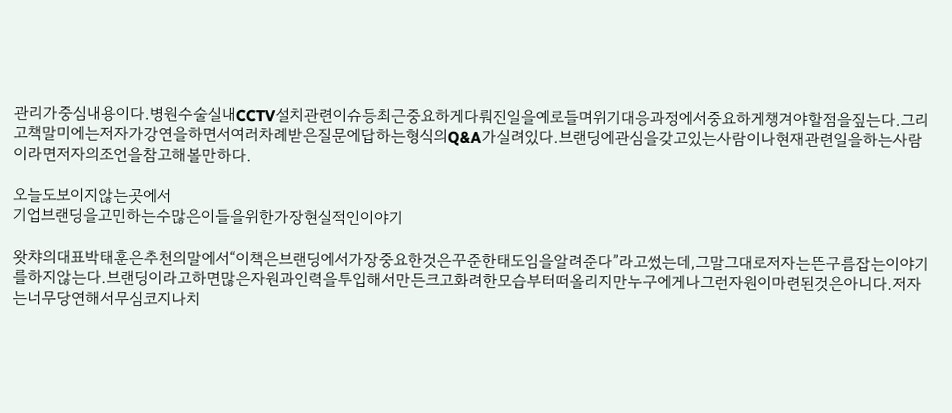관리가중심내용이다.병원수술실내CCTV설치관련이슈등최근중요하게다뤄진일을예로들며위기대응과정에서중요하게챙겨야할점을짚는다.그리고책말미에는저자가강연을하면서여러차례받은질문에답하는형식의Q&A가실려있다.브랜딩에관심을갖고있는사람이나현재관련일을하는사람이라면저자의조언을참고해볼만하다.

오늘도보이지않는곳에서
기업브랜딩을고민하는수많은이들을위한가장현실적인이야기

왓챠의대표박태훈은추천의말에서“이책은브랜딩에서가장중요한것은꾸준한태도임을알려준다”라고썼는데,그말그대로저자는뜬구름잡는이야기를하지않는다.브랜딩이라고하면많은자원과인력을투입해서만든크고화려한모습부터떠올리지만누구에게나그런자원이마련된것은아니다.저자는너무당연해서무심코지나치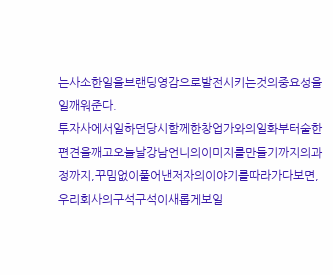는사소한일을브랜딩영감으로발전시키는것의중요성을일깨워준다.
투자사에서일하던당시함께한창업가와의일화부터숱한편견을깨고오늘날강남언니의이미지를만들기까지의과정까지,꾸밈없이풀어낸저자의이야기를따라가다보면,우리회사의구석구석이새롭게보일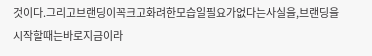것이다.그리고브랜딩이꼭크고화려한모습일필요가없다는사실을,브랜딩을시작할때는바로지금이라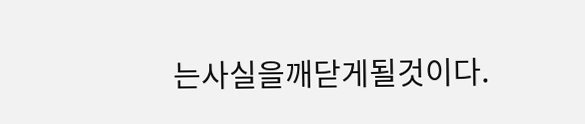는사실을깨닫게될것이다.